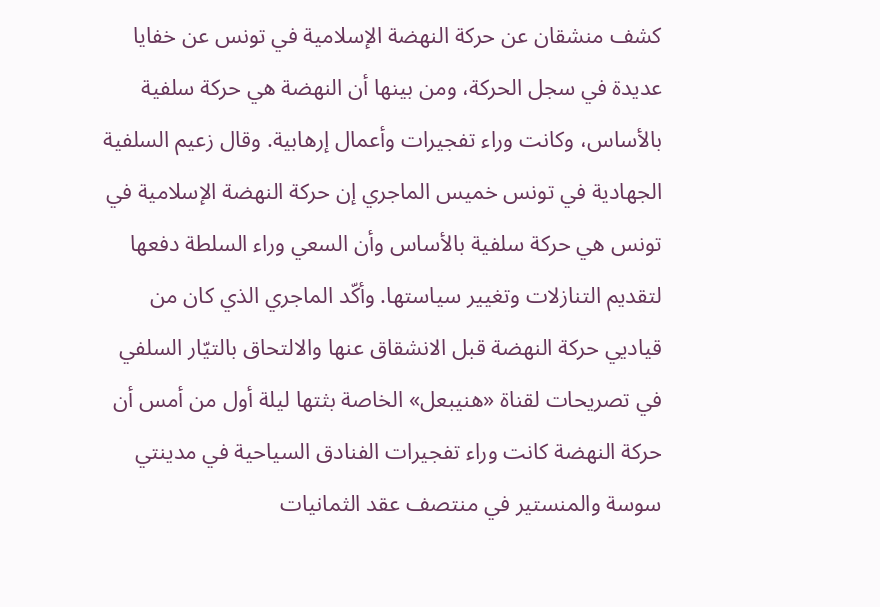كشف منشقان عن حركة النهضة الإسلامية في تونس عن خفايا عديدة في سجل الحركة، ومن بينها أن النهضة هي حركة سلفية بالأساس، وكانت وراء تفجيرات وأعمال إرهابية. وقال زعيم السلفية الجهادية في تونس خميس الماجري إن حركة النهضة الإسلامية في تونس هي حركة سلفية بالأساس وأن السعي وراء السلطة دفعها لتقديم التنازلات وتغيير سياستها. وأكّد الماجري الذي كان من قياديي حركة النهضة قبل الانشقاق عنها والالتحاق بالتيّار السلفي في تصريحات لقناة «هنيبعل» الخاصة بثتها ليلة أول من أمس أن حركة النهضة كانت وراء تفجيرات الفنادق السياحية في مدينتي سوسة والمنستير في منتصف عقد الثمانيات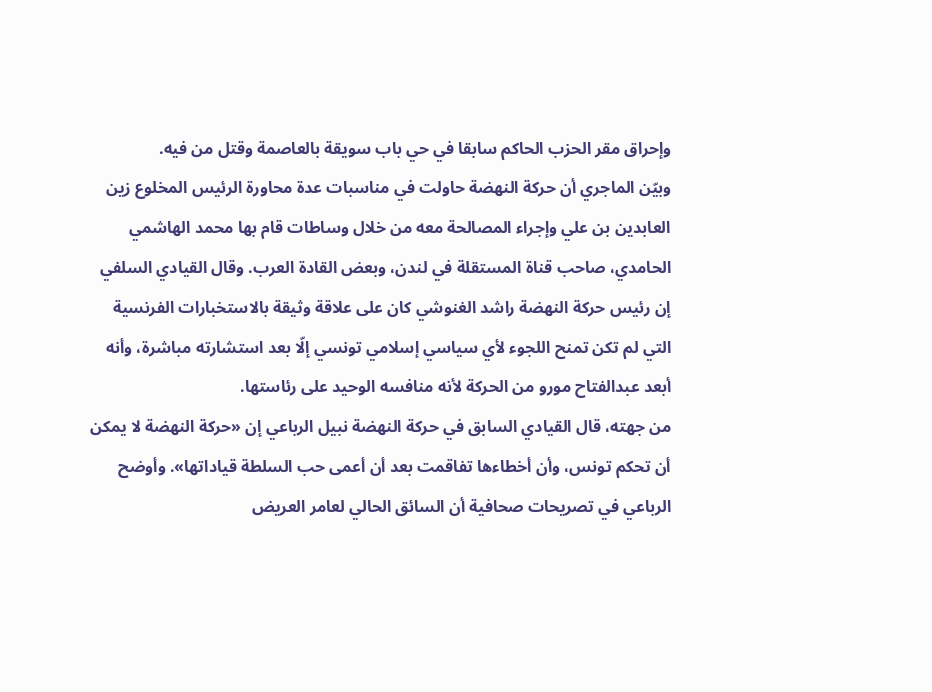وإحراق مقر الحزب الحاكم سابقا في حي باب سويقة بالعاصمة وقتل من فيه.
وبيّن الماجري أن حركة النهضة حاولت في مناسبات عدة محاورة الرئيس المخلوع زين العابدين بن علي وإجراء المصالحة معه من خلال وساطات قام بها محمد الهاشمي الحامدي، صاحب قناة المستقلة في لندن، وبعض القادة العرب. وقال القيادي السلفي إن رئيس حركة النهضة راشد الغنوشي كان على علاقة وثيقة بالاستخبارات الفرنسية التي لم تكن تمنح اللجوء لأي سياسي إسلامي تونسي إلّا بعد استشارته مباشرة، وأنه أبعد عبدالفتاح مورو من الحركة لأنه منافسه الوحيد على رئاستها.
من جهته، قال القيادي السابق في حركة النهضة نبيل الرباعي إن «حركة النهضة لا يمكن أن تحكم تونس، وأن أخطاءها تفاقمت بعد أن أعمى حب السلطة قياداتها». وأوضح الرباعي في تصريحات صحافية أن السائق الحالي لعامر العريض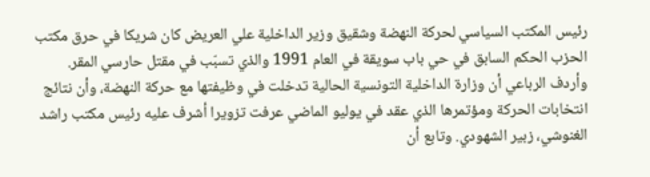رئيس المكتب السياسي لحركة النهضة وشقيق وزير الداخلية علي العريض كان شريكا في حرق مكتب الحزب الحكم السابق في حي باب سويقة في العام 1991 والذي تسبّب في مقتل حارسي المقر. وأردف الرباعي أن وزارة الداخلية التونسية الحالية تدخلت في وظيفتها مع حركة النهضة، وأن نتائج انتخابات الحركة ومؤتمرها الذي عقد في يوليو الماضي عرفت تزويرا أشرف عليه رئيس مكتب راشد الغنوشي، زبير الشهودي. وتابع أن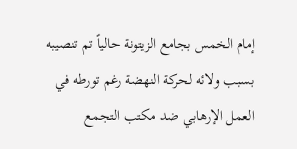إمام الخمس بجامع الزيتونة حالياً تم تنصيبه بسبب ولائه لحركة النهضة رغم تورطه في العمل الإرهابي ضد مكتب التجمع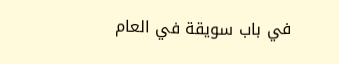في باب سويقة في العام